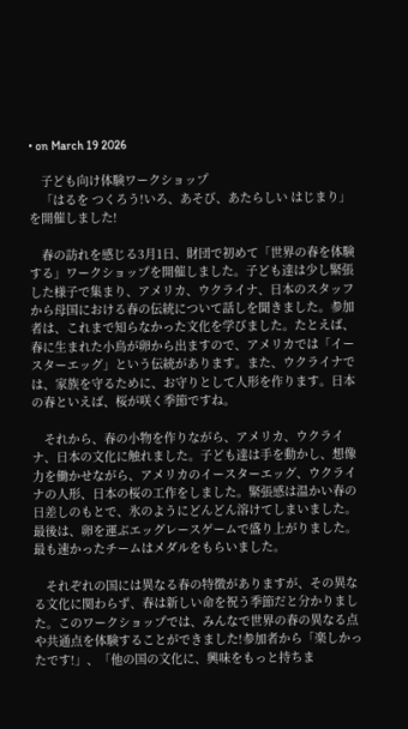• on March 19 2026

    子ども向け体験ワークショップ
    「はるを つくろう!いろ、あそび、あたらしい はじまり」を開催しました!

    春の訪れを感じる3月1日、財団で初めて「世界の春を体験する」ワークショップを開催しました。子ども達は少し緊張した様子で集まり、アメリカ、ウクライナ、日本のスタッフから母国における春の伝統について話しを聞きました。参加者は、これまで知らなかった文化を学びました。たとえば、春に生まれた小鳥が卵から出ますので、アメリカでは「イースターエッグ」という伝統があります。また、ウクライナでは、家族を守るために、お守りとして人形を作ります。日本の春といえば、桜が咲く季節ですね。

    それから、春の小物を作りながら、アメリカ、ウクライナ、日本の文化に触れました。子ども達は手を動かし、想像力を働かせながら、アメリカのイースターエッグ、ウクライナの人形、日本の桜の工作をしました。緊張感は温かい春の日差しのもとで、氷のようにどんどん溶けてしまいました。最後は、卵を運ぶエッグレースゲームで盛り上がりました。最も速かったチームはメダルをもらいました。

    それぞれの国には異なる春の特徴がありますが、その異なる文化に関わらず、春は新しい命を祝う季節だと分かりました。このワークショップでは、みんなで世界の春の異なる点や共通点を体験することができました!参加者から「楽しかったです!」、「他の国の文化に、興味をもっと持ちま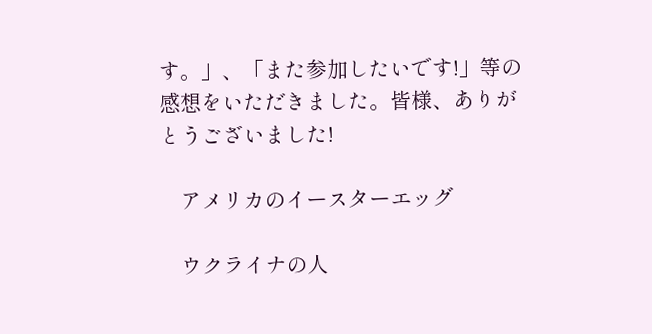す。」、「また参加したいです!」等の感想をいただきました。皆様、ありがとうございました!

    アメリカのイースターエッグ

    ウクライナの人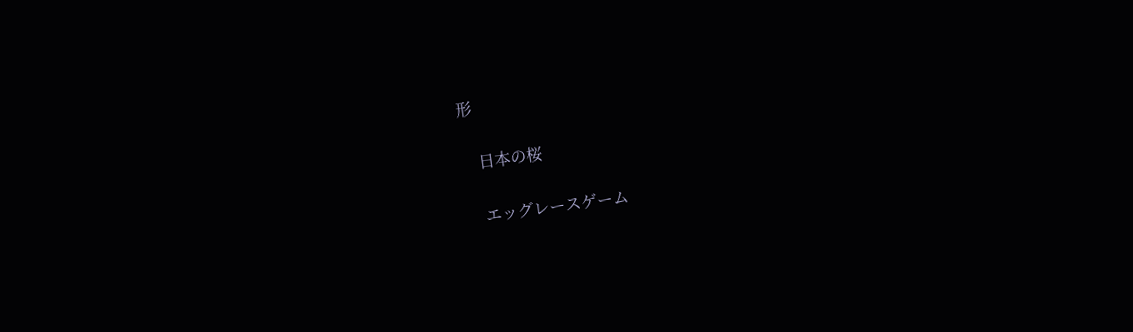形

    日本の桜

    エッグレースゲーム